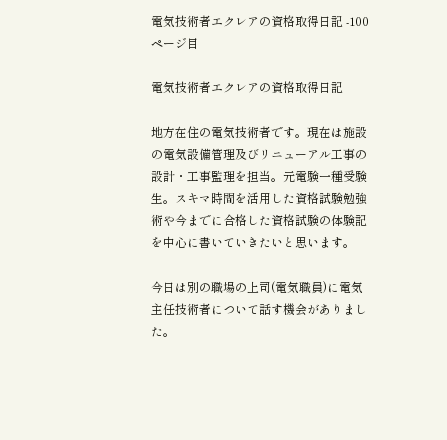電気技術者エクレアの資格取得日記 -100ページ目

電気技術者エクレアの資格取得日記

地方在住の電気技術者です。現在は施設の電気設備管理及びリニューアル工事の設計・工事監理を担当。元電験一種受験生。スキマ時間を活用した資格試験勉強術や今までに合格した資格試験の体験記を中心に書いていきたいと思います。

今日は別の職場の上司(電気職員)に電気主任技術者について話す機会がありました。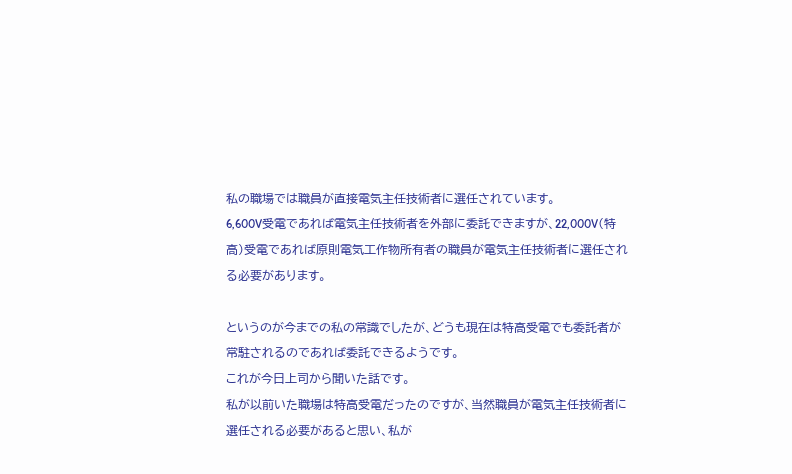私の職場では職員が直接電気主任技術者に選任されています。
6,600V受電であれば電気主任技術者を外部に委託できますが、22,000V(特高)受電であれば原則電気工作物所有者の職員が電気主任技術者に選任される必要があります。

というのが今までの私の常識でしたが、どうも現在は特高受電でも委託者が常駐されるのであれば委託できるようです。
これが今日上司から聞いた話です。
私が以前いた職場は特高受電だったのですが、当然職員が電気主任技術者に選任される必要があると思い、私が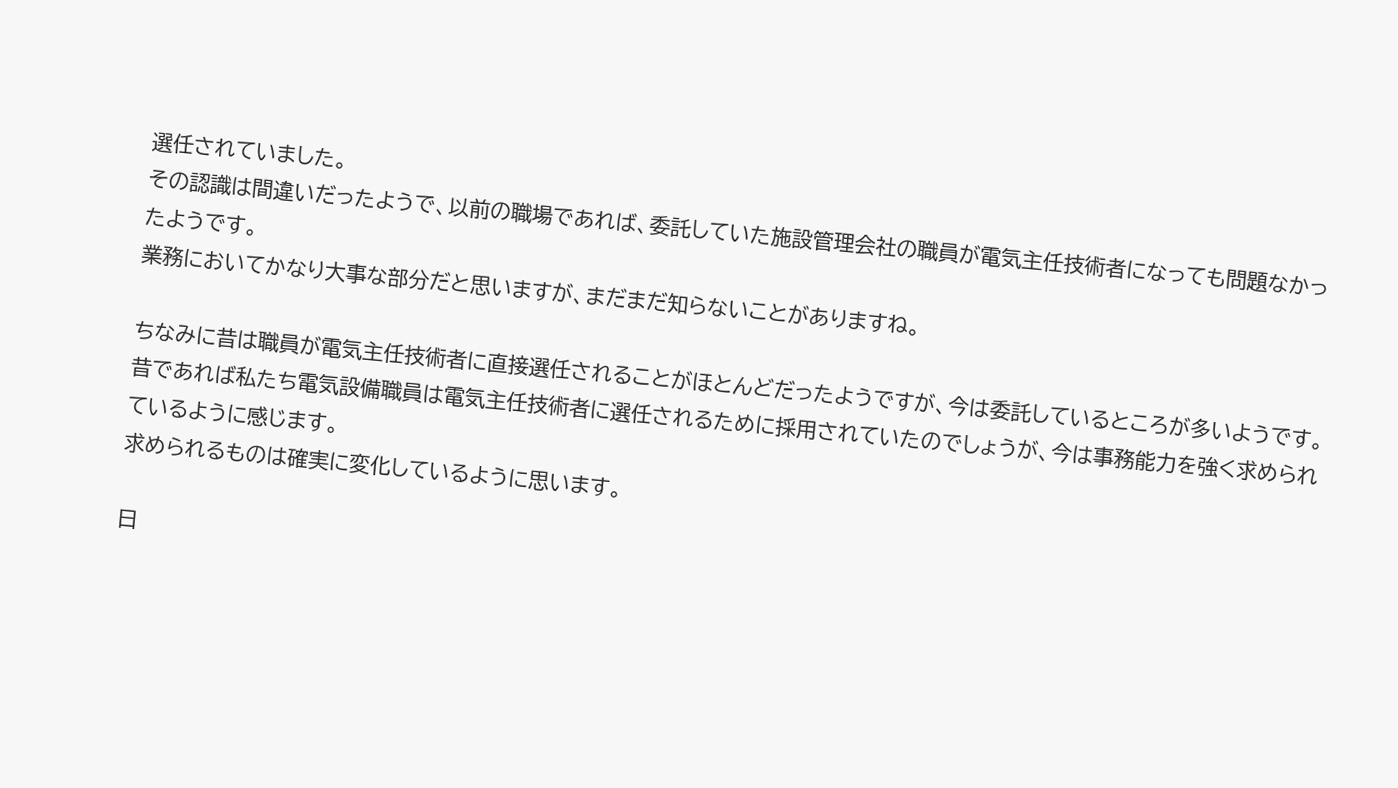選任されていました。
その認識は間違いだったようで、以前の職場であれば、委託していた施設管理会社の職員が電気主任技術者になっても問題なかったようです。
業務においてかなり大事な部分だと思いますが、まだまだ知らないことがありますね。

ちなみに昔は職員が電気主任技術者に直接選任されることがほとんどだったようですが、今は委託しているところが多いようです。
昔であれば私たち電気設備職員は電気主任技術者に選任されるために採用されていたのでしょうが、今は事務能力を強く求められているように感じます。
求められるものは確実に変化しているように思います。

日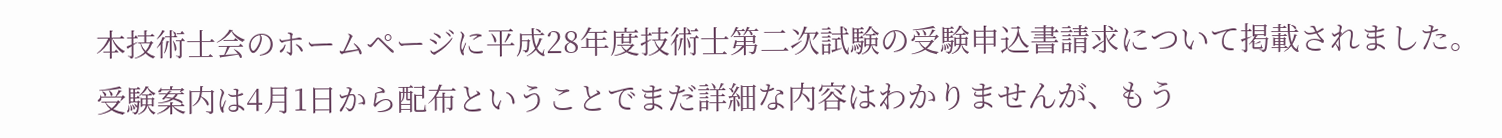本技術士会のホームページに平成28年度技術士第二次試験の受験申込書請求について掲載されました。
受験案内は4月1日から配布ということでまだ詳細な内容はわかりませんが、もう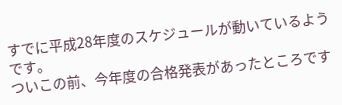すでに平成28年度のスケジュールが動いているようです。
ついこの前、今年度の合格発表があったところです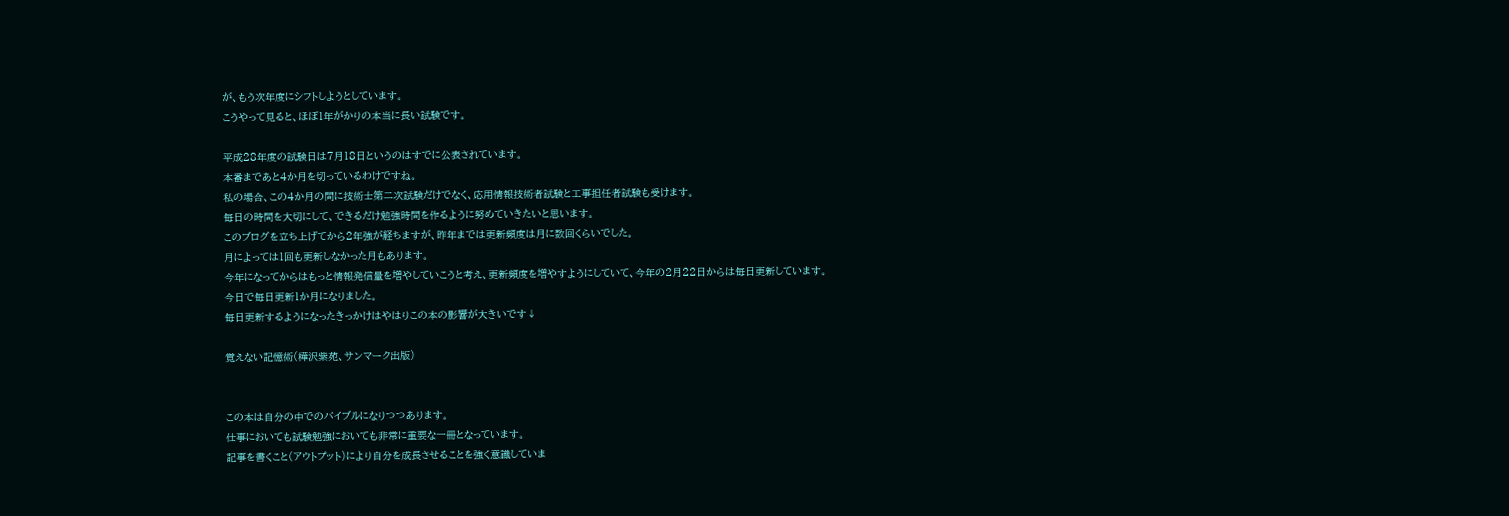が、もう次年度にシフトしようとしています。
こうやって見ると、ほぼ1年がかりの本当に長い試験です。

平成28年度の試験日は7月18日というのはすでに公表されています。
本番まであと4か月を切っているわけですね。
私の場合、この4か月の間に技術士第二次試験だけでなく、応用情報技術者試験と工事担任者試験も受けます。
毎日の時間を大切にして、できるだけ勉強時間を作るように努めていきたいと思います。
このブログを立ち上げてから2年強が経ちますが、昨年までは更新頻度は月に数回くらいでした。
月によっては1回も更新しなかった月もあります。
今年になってからはもっと情報発信量を増やしていこうと考え、更新頻度を増やすようにしていて、今年の2月22日からは毎日更新しています。
今日で毎日更新1か月になりました。
毎日更新するようになったきっかけはやはりこの本の影響が大きいです↓

覚えない記憶術(樺沢紫苑、サンマーク出版)


この本は自分の中でのバイブルになりつつあります。
仕事においても試験勉強においても非常に重要な一冊となっています。
記事を書くこと(アウトプット)により自分を成長させることを強く意識していま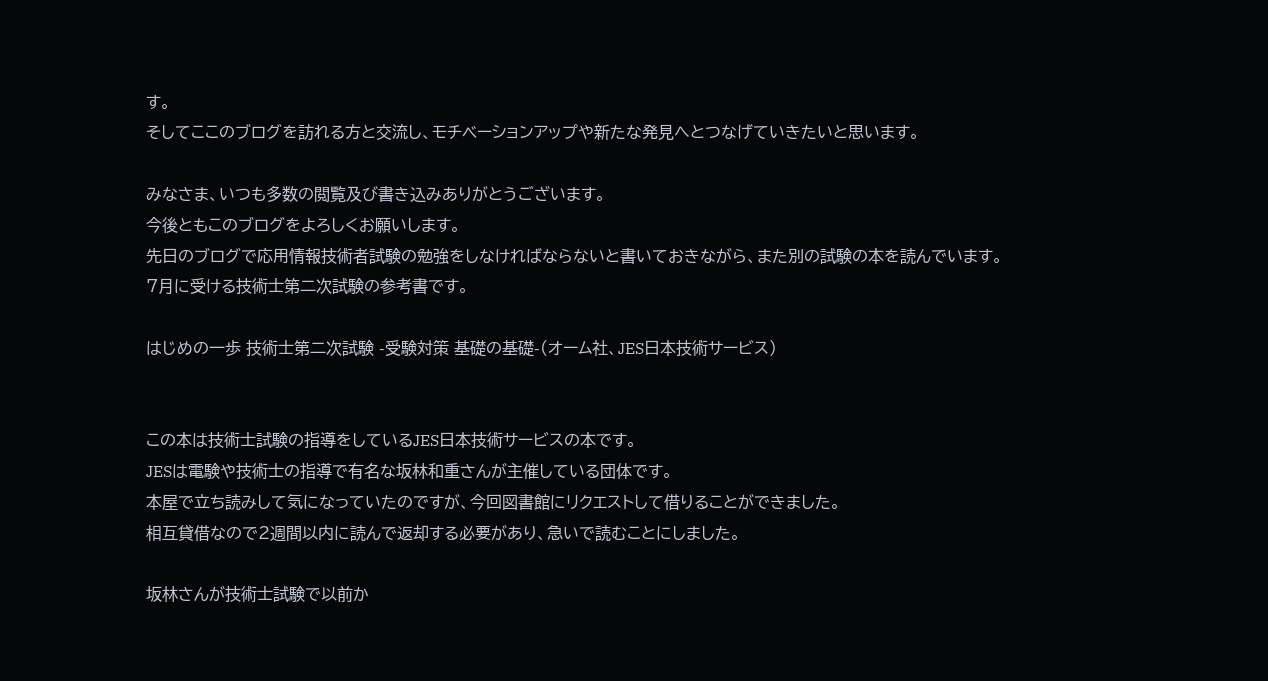す。
そしてここのブログを訪れる方と交流し、モチベーションアップや新たな発見へとつなげていきたいと思います。

みなさま、いつも多数の閲覧及び書き込みありがとうございます。
今後ともこのブログをよろしくお願いします。
先日のブログで応用情報技術者試験の勉強をしなければならないと書いておきながら、また別の試験の本を読んでいます。
7月に受ける技術士第二次試験の参考書です。

はじめの一歩 技術士第二次試験 -受験対策 基礎の基礎-(オーム社、JES日本技術サービス)


この本は技術士試験の指導をしているJES日本技術サービスの本です。
JESは電験や技術士の指導で有名な坂林和重さんが主催している団体です。
本屋で立ち読みして気になっていたのですが、今回図書館にリクエストして借りることができました。
相互貸借なので2週間以内に読んで返却する必要があり、急いで読むことにしました。

坂林さんが技術士試験で以前か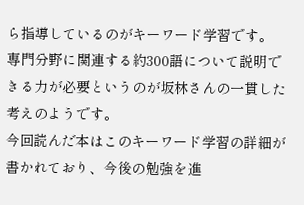ら指導しているのがキーワード学習です。
専門分野に関連する約300語について説明できる力が必要というのが坂林さんの一貫した考えのようです。
今回読んだ本はこのキーワード学習の詳細が書かれており、今後の勉強を進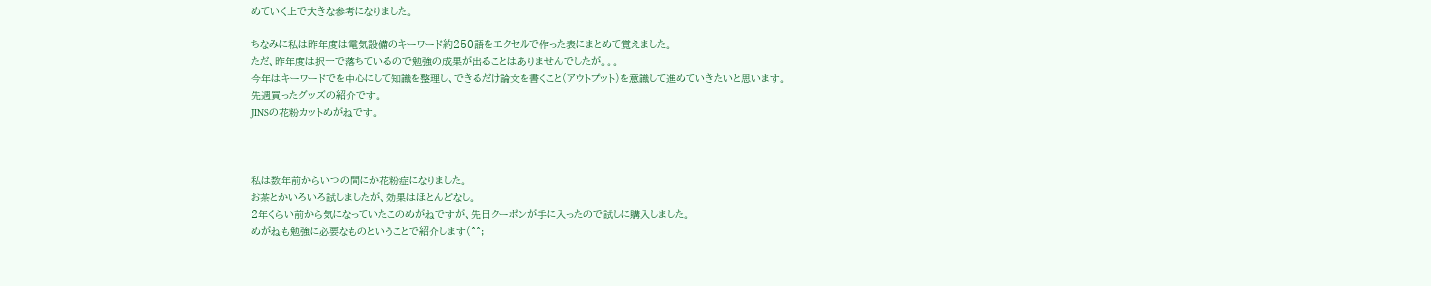めていく上で大きな参考になりました。

ちなみに私は昨年度は電気設備のキーワード約250語をエクセルで作った表にまとめて覚えました。
ただ、昨年度は択一で落ちているので勉強の成果が出ることはありませんでしたが。。。
今年はキーワードでを中心にして知識を整理し、できるだけ論文を書くこと(アウトプット)を意識して進めていきたいと思います。
先週買ったグッズの紹介です。
JINSの花粉カットめがねです。



私は数年前からいつの間にか花粉症になりました。
お茶とかいろいろ試しましたが、効果はほとんどなし。
2年くらい前から気になっていたこのめがねですが、先日クーポンが手に入ったので試しに購入しました。
めがねも勉強に必要なものということで紹介します(^^;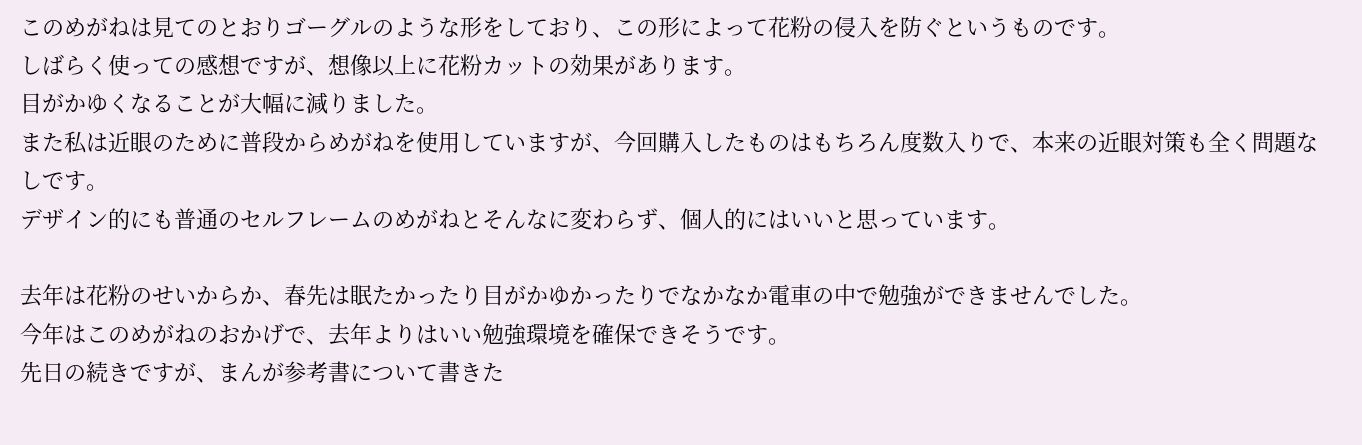このめがねは見てのとおりゴーグルのような形をしており、この形によって花粉の侵入を防ぐというものです。
しばらく使っての感想ですが、想像以上に花粉カットの効果があります。
目がかゆくなることが大幅に減りました。
また私は近眼のために普段からめがねを使用していますが、今回購入したものはもちろん度数入りで、本来の近眼対策も全く問題なしです。
デザイン的にも普通のセルフレームのめがねとそんなに変わらず、個人的にはいいと思っています。

去年は花粉のせいからか、春先は眠たかったり目がかゆかったりでなかなか電車の中で勉強ができませんでした。
今年はこのめがねのおかげで、去年よりはいい勉強環境を確保できそうです。
先日の続きですが、まんが参考書について書きた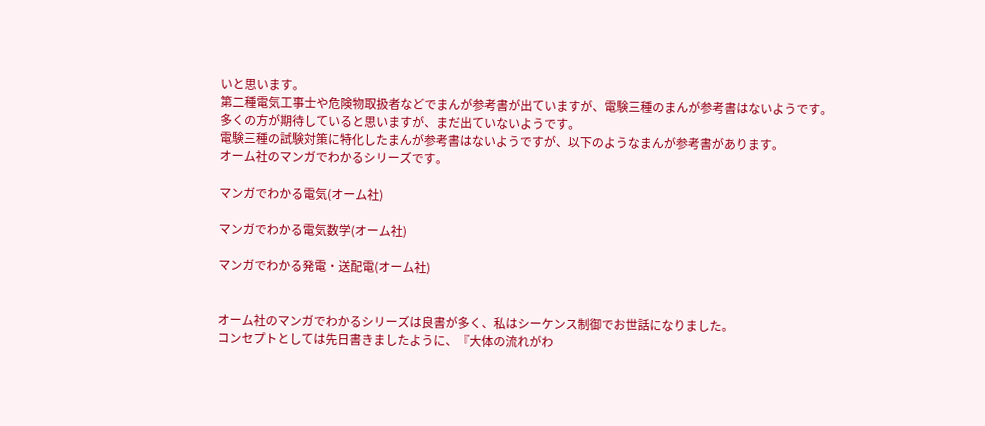いと思います。
第二種電気工事士や危険物取扱者などでまんが参考書が出ていますが、電験三種のまんが参考書はないようです。
多くの方が期待していると思いますが、まだ出ていないようです。
電験三種の試験対策に特化したまんが参考書はないようですが、以下のようなまんが参考書があります。
オーム社のマンガでわかるシリーズです。

マンガでわかる電気(オーム社)

マンガでわかる電気数学(オーム社)

マンガでわかる発電・送配電(オーム社)


オーム社のマンガでわかるシリーズは良書が多く、私はシーケンス制御でお世話になりました。
コンセプトとしては先日書きましたように、『大体の流れがわ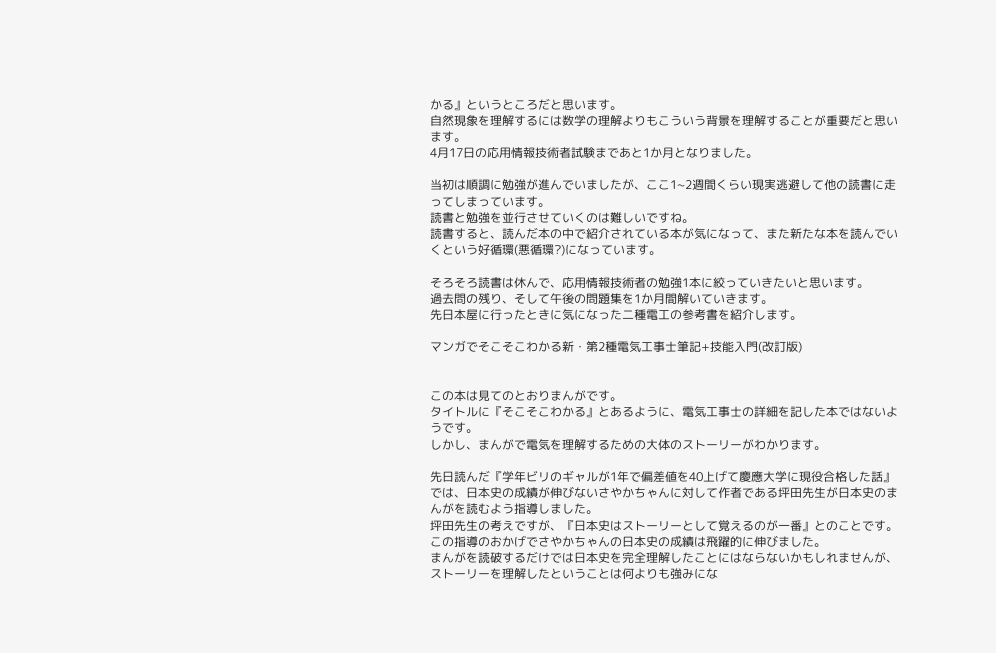かる』というところだと思います。
自然現象を理解するには数学の理解よりもこういう背景を理解することが重要だと思います。
4月17日の応用情報技術者試験まであと1か月となりました。

当初は順調に勉強が進んでいましたが、ここ1~2週間くらい現実逃避して他の読書に走ってしまっています。
読書と勉強を並行させていくのは難しいですね。
読書すると、読んだ本の中で紹介されている本が気になって、また新たな本を読んでいくという好循環(悪循環?)になっています。

そろそろ読書は休んで、応用情報技術者の勉強1本に絞っていきたいと思います。
過去問の残り、そして午後の問題集を1か月間解いていきます。
先日本屋に行ったときに気になった二種電工の参考書を紹介します。

マンガでそこそこわかる新・第2種電気工事士筆記+技能入門(改訂版)


この本は見てのとおりまんがです。
タイトルに『そこそこわかる』とあるように、電気工事士の詳細を記した本ではないようです。
しかし、まんがで電気を理解するための大体のストーリーがわかります。

先日読んだ『学年ビリのギャルが1年で偏差値を40上げて慶應大学に現役合格した話』では、日本史の成績が伸びないさやかちゃんに対して作者である坪田先生が日本史のまんがを読むよう指導しました。
坪田先生の考えですが、『日本史はストーリーとして覚えるのが一番』とのことです。
この指導のおかげでさやかちゃんの日本史の成績は飛躍的に伸びました。
まんがを読破するだけでは日本史を完全理解したことにはならないかもしれませんが、ストーリーを理解したということは何よりも強みにな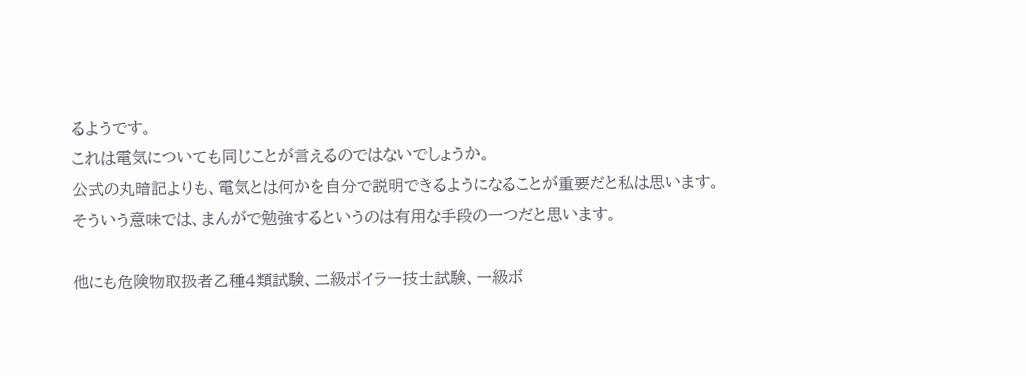るようです。
これは電気についても同じことが言えるのではないでしょうか。
公式の丸暗記よりも、電気とは何かを自分で説明できるようになることが重要だと私は思います。
そういう意味では、まんがで勉強するというのは有用な手段の一つだと思います。

他にも危険物取扱者乙種4類試験、二級ボイラー技士試験、一級ボ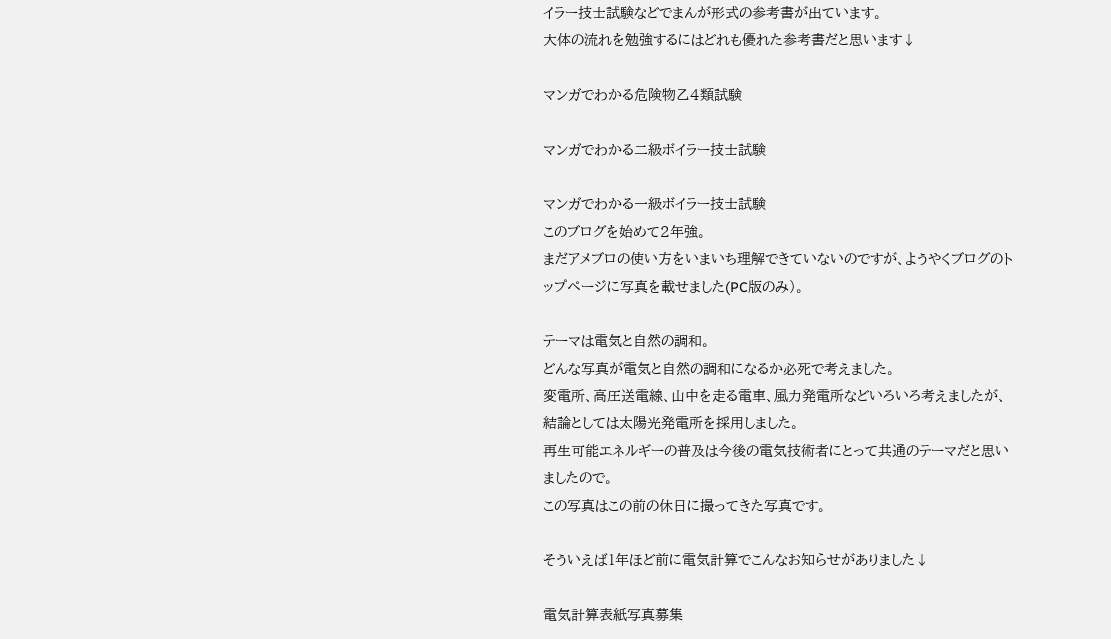イラー技士試験などでまんが形式の参考書が出ています。
大体の流れを勉強するにはどれも優れた参考書だと思います↓

マンガでわかる危険物乙4類試験

マンガでわかる二級ボイラー技士試験

マンガでわかる一級ボイラー技士試験
このブログを始めて2年強。
まだアメブロの使い方をいまいち理解できていないのですが、ようやくブログのトップページに写真を載せました(PC版のみ)。

テーマは電気と自然の調和。
どんな写真が電気と自然の調和になるか必死で考えました。
変電所、高圧送電線、山中を走る電車、風力発電所などいろいろ考えましたが、結論としては太陽光発電所を採用しました。
再生可能エネルギーの普及は今後の電気技術者にとって共通のテーマだと思いましたので。
この写真はこの前の休日に撮ってきた写真です。

そういえば1年ほど前に電気計算でこんなお知らせがありました↓

電気計算表紙写真募集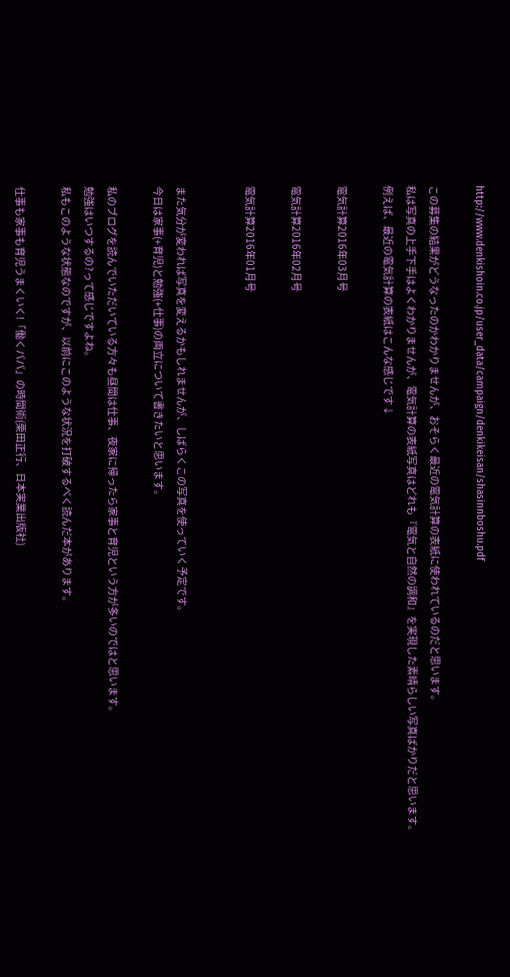http://www.denkishoin.co.jp/user_data/campaign/denkikeisan/shasinnboshu.pdf

この募集の結果がどうなったのかわかりませんが、おそらく最近の電気計算の表紙に使われているのだと思います。
私は写真の上手下手はよくわかりませんが、電気計算の表紙写真はどれも『電気と自然の調和』を実現した素晴らしい写真ばかりだと思います。
例えば、最近の電気計算の表紙はこんな感じです↓

電気計算2016年03月号

電気計算2016年02月号

電気計算2016年01月号


また気分が変われば写真を変えるかもしれませんが、しばらくこの写真を使っていく予定です。
今日は家事(+育児)と勉強(+仕事)の両立について書きたいと思います。

私のブログを読んでいただいている方々も昼間は仕事、夜家に帰ったら家事と育児という方が多いのではと思います。
勉強はいつするの?って感じですよね。
私もこのような状態なのですが、以前にこのような状況を打破するべく読んだ本があります。

仕事も家事も育児うまくいく!「働くパパ」の時間術(栗田正行、日本実業出版社)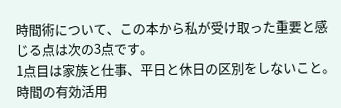時間術について、この本から私が受け取った重要と感じる点は次の3点です。
1点目は家族と仕事、平日と休日の区別をしないこと。時間の有効活用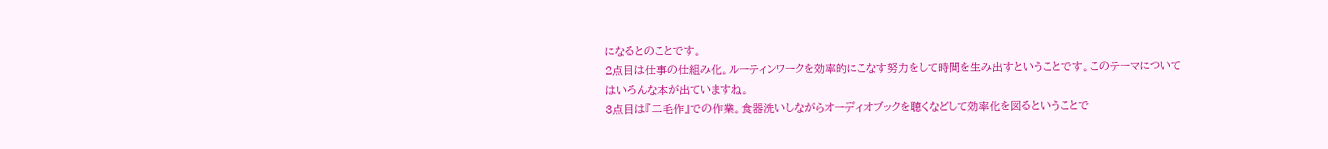になるとのことです。
2点目は仕事の仕組み化。ルーティンワークを効率的にこなす努力をして時間を生み出すということです。このテーマについてはいろんな本が出ていますね。
3点目は『二毛作』での作業。食器洗いしながらオーディオブックを聴くなどして効率化を図るということで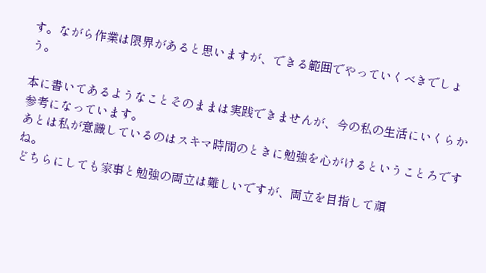す。ながら作業は限界があると思いますが、できる範囲でやっていくべきでしょう。

本に書いてあるようなことそのままは実践できませんが、今の私の生活にいくらか参考になっています。
あとは私が意識しているのはスキマ時間のときに勉強を心がけるということろですね。
どちらにしても家事と勉強の両立は難しいですが、両立を目指して頑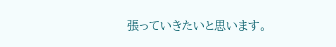張っていきたいと思います。